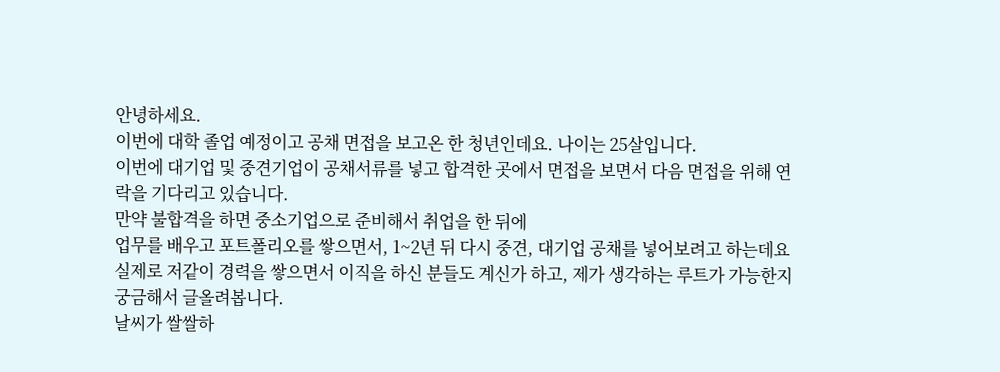안녕하세요.
이번에 대학 졸업 예정이고 공채 면접을 보고온 한 청년인데요. 나이는 25살입니다.
이번에 대기업 및 중견기업이 공채서류를 넣고 합격한 곳에서 면접을 보면서 다음 면접을 위해 연락을 기다리고 있습니다.
만약 불합격을 하면 중소기업으로 준비해서 취업을 한 뒤에
업무를 배우고 포트폴리오를 쌓으면서, 1~2년 뒤 다시 중견, 대기업 공채를 넣어보려고 하는데요
실제로 저같이 경력을 쌓으면서 이직을 하신 분들도 계신가 하고, 제가 생각하는 루트가 가능한지 궁금해서 글올려봅니다.
날씨가 쌀쌀하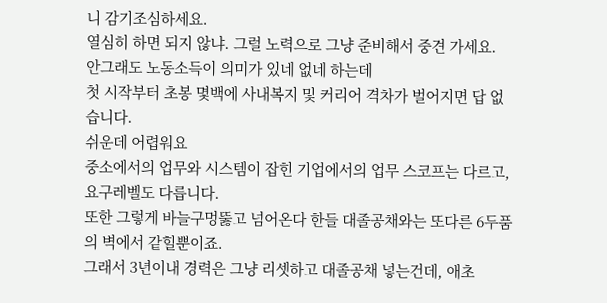니 감기조심하세요.
열심히 하면 되지 않냐. 그럴 노력으로 그냥 준비해서 중견 가세요.
안그래도 노동소득이 의미가 있네 없네 하는데
첫 시작부터 초봉 몇백에 사내복지 및 커리어 격차가 벌어지면 답 없습니다.
쉬운데 어렵워요
중소에서의 업무와 시스템이 잡힌 기업에서의 업무 스코프는 다르고, 요구레벨도 다릅니다.
또한 그렇게 바늘구멍뚫고 넘어온다 한들 대졸공채와는 또다른 6두품의 벽에서 같힐뿐이죠.
그래서 3년이내 경력은 그냥 리셋하고 대졸공채 넣는건데, 애초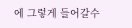에 그렇게 들어갈수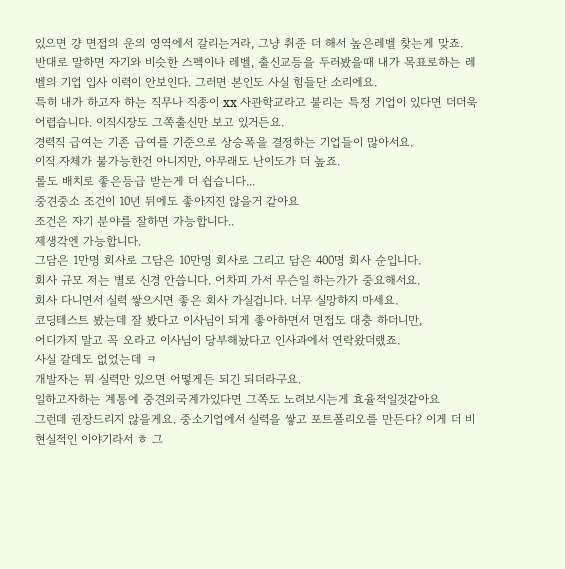있으면 걍 면접의 운의 영역에서 갈리는거라, 그냥 취준 더 해서 높은레벨 찾는게 맞죠.
반대로 말하면 자기와 비슷한 스펙이나 레벨, 출신교등을 두러봤을때 내가 목표로하는 레벨의 기업 입사 이력이 안보인다. 그러면 본인도 사실 힘들단 소리에요.
특히 내가 하고자 하는 직무나 직종이 xx 사관학교라고 불리는 특정 기업이 있다면 더더욱 어렵습니다. 이직시장도 그쪽출신만 보고 있거든요.
경력직 급여는 기존 급여를 기준으로 상승폭을 결정하는 기업들이 많아서요.
이직 자체가 불가능한건 아니지만, 아무래도 난이도가 더 높죠.
롤도 배치로 좋은등급 받는게 더 쉽습니다...
중견중소 조건이 10년 뒤에도 좋아지진 않을거 같아요
조건은 자기 분야를 잘하면 가능합니다..
제생각엔 가능합니다.
그담은 1만명 회사로 그담은 10만명 회사로 그리고 담은 400명 회사 순입니다.
회사 규모 저는 별로 신경 안씁니다. 어차피 가서 무슨일 하는가가 중요해서요.
회사 다니면서 실력 쌓으시면 좋은 회사 가실겁니다. 너무 실망하지 마세요.
코딩테스트 봤는데 잘 봤다고 이사님이 되게 좋아하면서 면접도 대충 하더니만,
어디가지 말고 꼭 오라고 이사님이 당부해놨다고 인사과에서 연락왔더랬죠.
사실 갈데도 없었는데 ㅋ
개발자는 뭐 실력만 있으면 어떻게든 되긴 되더라구요.
일하고자하는 계통에 중견외국계가있다면 그쪽도 노려보시는게 효율적일것같아요
그런데 권장드리지 않을게요. 중소기업에서 실력을 쌓고 포트폴리오를 만든다? 이게 더 비현실적인 이야기라서 ㅎ 그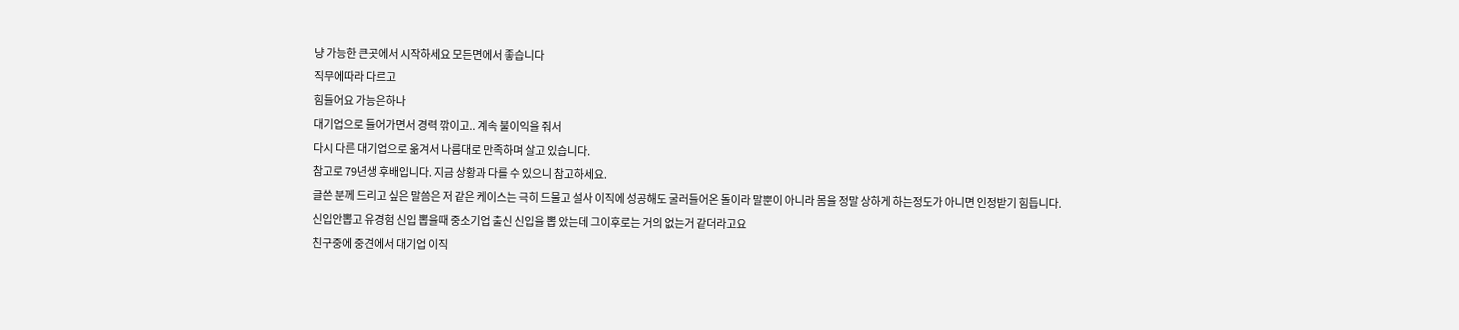냥 가능한 큰곳에서 시작하세요 모든면에서 좋습니다
직무에따라 다르고
힘들어요 가능은하나
대기업으로 들어가면서 경력 깎이고.. 계속 불이익을 줘서
다시 다른 대기업으로 옮겨서 나름대로 만족하며 살고 있습니다.
참고로 79년생 후배입니다. 지금 상황과 다를 수 있으니 참고하세요.
글쓴 분께 드리고 싶은 말씀은 저 같은 케이스는 극히 드물고 설사 이직에 성공해도 굴러들어온 돌이라 말뿐이 아니라 몸을 정말 상하게 하는정도가 아니면 인정받기 힘듭니다.
신입안뽑고 유경험 신입 뽑을때 중소기업 출신 신입을 뽑 았는데 그이후로는 거의 없는거 같더라고요
친구중에 중견에서 대기업 이직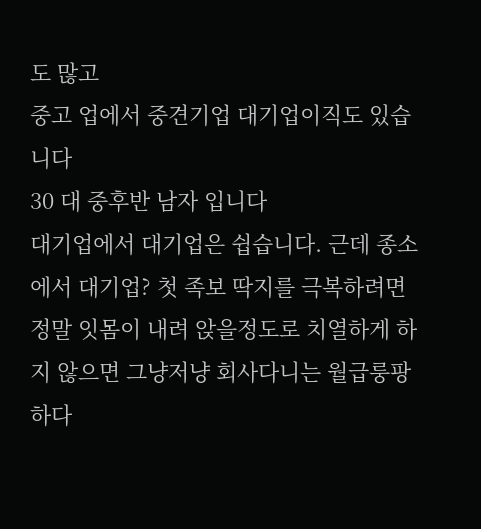도 많고
중고 업에서 중견기업 대기업이직도 있습니다
30 대 중후반 남자 입니다
대기업에서 대기업은 쉽습니다. 근데 종소에서 대기업? 첫 족보 딱지를 극복하려면 정말 잇몸이 내려 앉을정도로 치열하게 하지 않으면 그냥저냥 회사다니는 월급룽팡하다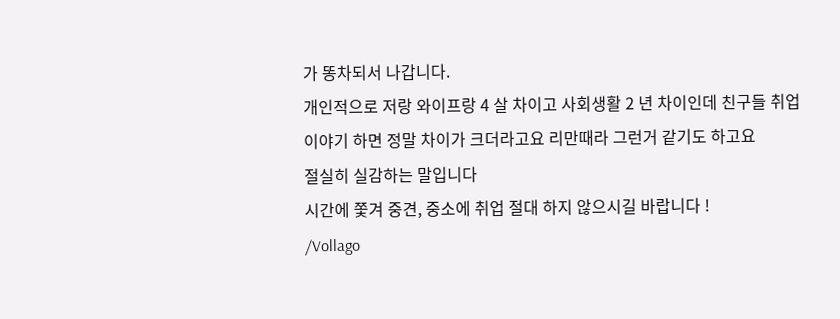가 똥차되서 나갑니다.
개인적으로 저랑 와이프랑 4 살 차이고 사회생활 2 년 차이인데 친구들 취업 이야기 하면 정말 차이가 크더라고요 리만때라 그런거 같기도 하고요
절실히 실감하는 말입니다
시간에 쫓겨 중견, 중소에 취업 절대 하지 않으시길 바랍니다 !
/Vollago